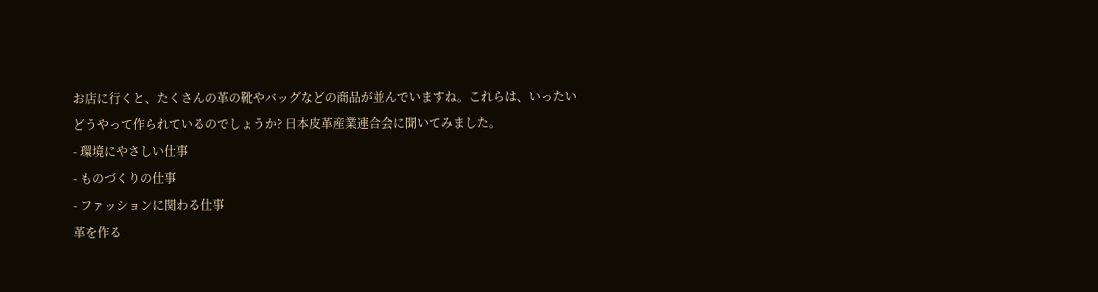お店に行くと、たくさんの革の靴やバッグなどの商品が並んでいますね。これらは、いったいどうやって作られているのでしょうか? 日本皮革産業連合会に聞いてみました。
- 環境にやさしい仕事
- ものづくりの仕事
- ファッションに関わる仕事
革を作る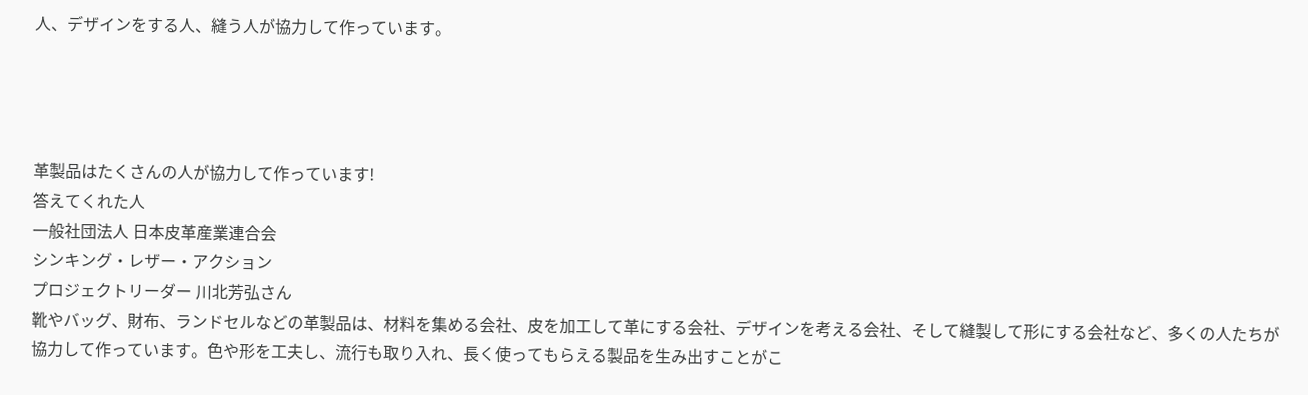人、デザインをする人、縫う人が協力して作っています。




革製品はたくさんの人が協力して作っています!
答えてくれた人
一般社団法人 日本皮革産業連合会
シンキング・レザー・アクション
プロジェクトリーダー 川北芳弘さん
靴やバッグ、財布、ランドセルなどの革製品は、材料を集める会社、皮を加工して革にする会社、デザインを考える会社、そして縫製して形にする会社など、多くの人たちが協力して作っています。色や形を工夫し、流行も取り入れ、長く使ってもらえる製品を生み出すことがこ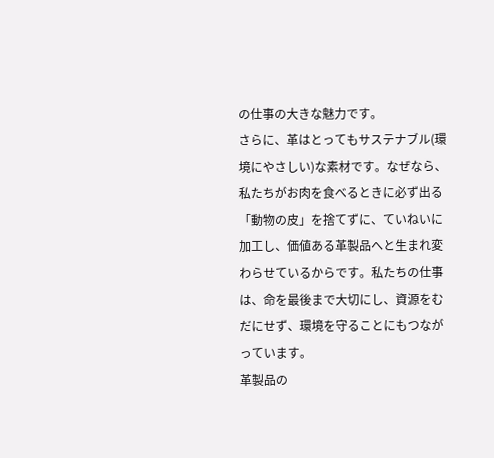の仕事の大きな魅力です。
さらに、革はとってもサステナブル(環境にやさしい)な素材です。なぜなら、私たちがお肉を食べるときに必ず出る「動物の皮」を捨てずに、ていねいに加工し、価値ある革製品へと生まれ変わらせているからです。私たちの仕事は、命を最後まで大切にし、資源をむだにせず、環境を守ることにもつながっています。
革製品の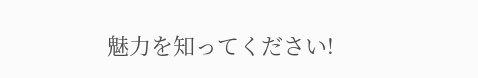魅力を知ってください!